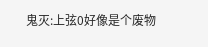鬼灭:上弦0好像是个废物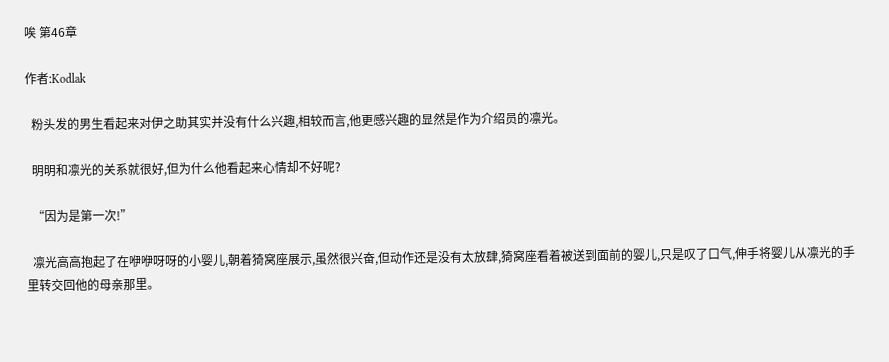唉 第46章

作者:Kodlak

  粉头发的男生看起来对伊之助其实并没有什么兴趣,相较而言,他更感兴趣的显然是作为介绍员的凛光。

  明明和凛光的关系就很好,但为什么他看起来心情却不好呢?

  “因为是第一次!”

  凛光高高抱起了在咿咿呀呀的小婴儿,朝着猗窝座展示,虽然很兴奋,但动作还是没有太放肆,猗窝座看着被送到面前的婴儿,只是叹了口气,伸手将婴儿从凛光的手里转交回他的母亲那里。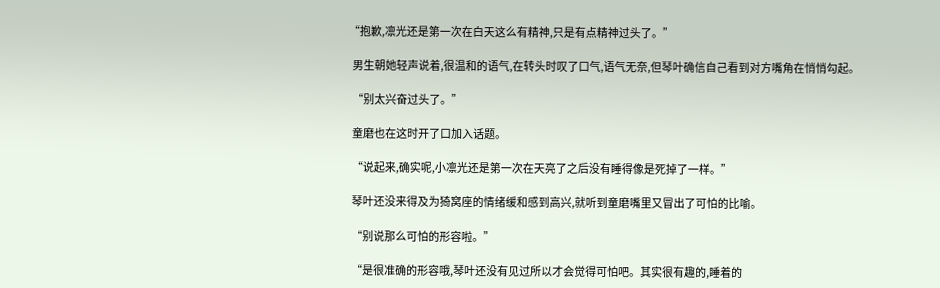“抱歉,凛光还是第一次在白天这么有精神,只是有点精神过头了。”

  男生朝她轻声说着,很温和的语气,在转头时叹了口气,语气无奈,但琴叶确信自己看到对方嘴角在悄悄勾起。

  “别太兴奋过头了。”

  童磨也在这时开了口加入话题。

  “说起来,确实呢,小凛光还是第一次在天亮了之后没有睡得像是死掉了一样。”

  琴叶还没来得及为猗窝座的情绪缓和感到高兴,就听到童磨嘴里又冒出了可怕的比喻。

  “别说那么可怕的形容啦。”

  “是很准确的形容哦,琴叶还没有见过所以才会觉得可怕吧。其实很有趣的,睡着的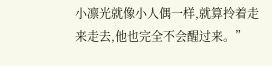小凛光就像小人偶一样,就算拎着走来走去,他也完全不会醒过来。”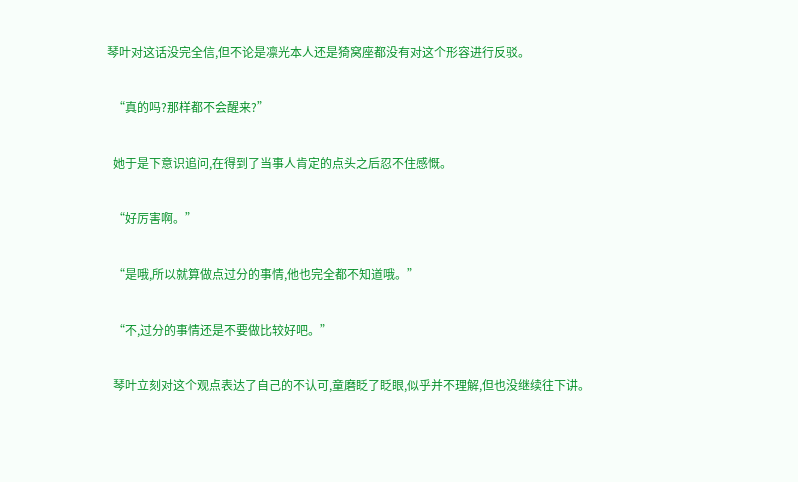琴叶对这话没完全信,但不论是凛光本人还是猗窝座都没有对这个形容进行反驳。

  “真的吗?那样都不会醒来?”

  她于是下意识追问,在得到了当事人肯定的点头之后忍不住感慨。

  “好厉害啊。”

  “是哦,所以就算做点过分的事情,他也完全都不知道哦。”

  “不,过分的事情还是不要做比较好吧。”

  琴叶立刻对这个观点表达了自己的不认可,童磨眨了眨眼,似乎并不理解,但也没继续往下讲。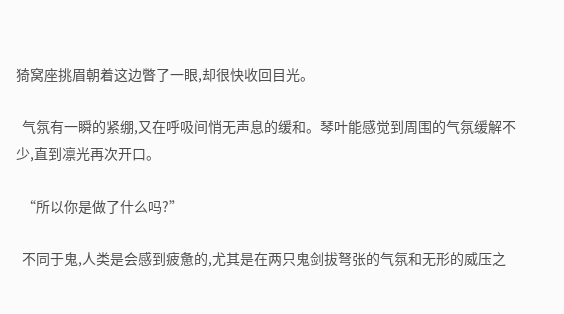猗窝座挑眉朝着这边瞥了一眼,却很快收回目光。

  气氛有一瞬的紧绷,又在呼吸间悄无声息的缓和。琴叶能感觉到周围的气氛缓解不少,直到凛光再次开口。

  “所以你是做了什么吗?”

  不同于鬼,人类是会感到疲惫的,尤其是在两只鬼剑拔弩张的气氛和无形的威压之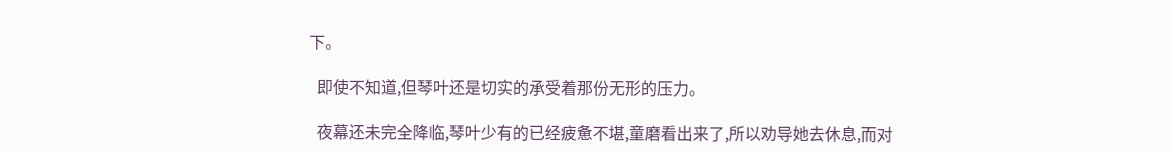下。

  即使不知道,但琴叶还是切实的承受着那份无形的压力。

  夜幕还未完全降临,琴叶少有的已经疲惫不堪,童磨看出来了,所以劝导她去休息,而对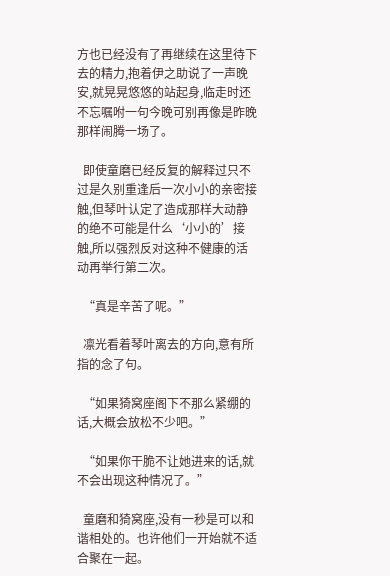方也已经没有了再继续在这里待下去的精力,抱着伊之助说了一声晚安,就晃晃悠悠的站起身,临走时还不忘嘱咐一句今晚可别再像是昨晚那样闹腾一场了。

  即使童磨已经反复的解释过只不过是久别重逢后一次小小的亲密接触,但琴叶认定了造成那样大动静的绝不可能是什么‘小小的’接触,所以强烈反对这种不健康的活动再举行第二次。

  “真是辛苦了呢。”

  凛光看着琴叶离去的方向,意有所指的念了句。

  “如果猗窝座阁下不那么紧绷的话,大概会放松不少吧。”

  “如果你干脆不让她进来的话,就不会出现这种情况了。”

  童磨和猗窝座,没有一秒是可以和谐相处的。也许他们一开始就不适合聚在一起。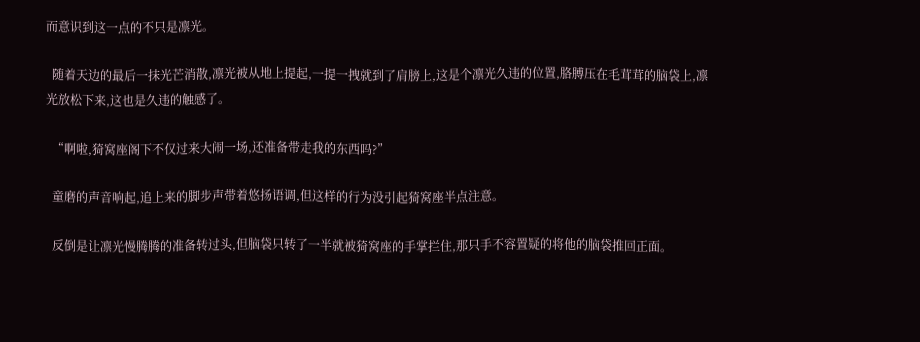而意识到这一点的不只是凛光。

  随着天边的最后一抹光芒消散,凛光被从地上提起,一提一拽就到了肩膀上,这是个凛光久违的位置,胳膊压在毛茸茸的脑袋上,凛光放松下来,这也是久违的触感了。

  “啊啦,猗窝座阁下不仅过来大闹一场,还准备带走我的东西吗?”

  童磨的声音响起,追上来的脚步声带着悠扬语调,但这样的行为没引起猗窝座半点注意。

  反倒是让凛光慢腾腾的准备转过头,但脑袋只转了一半就被猗窝座的手掌拦住,那只手不容置疑的将他的脑袋推回正面。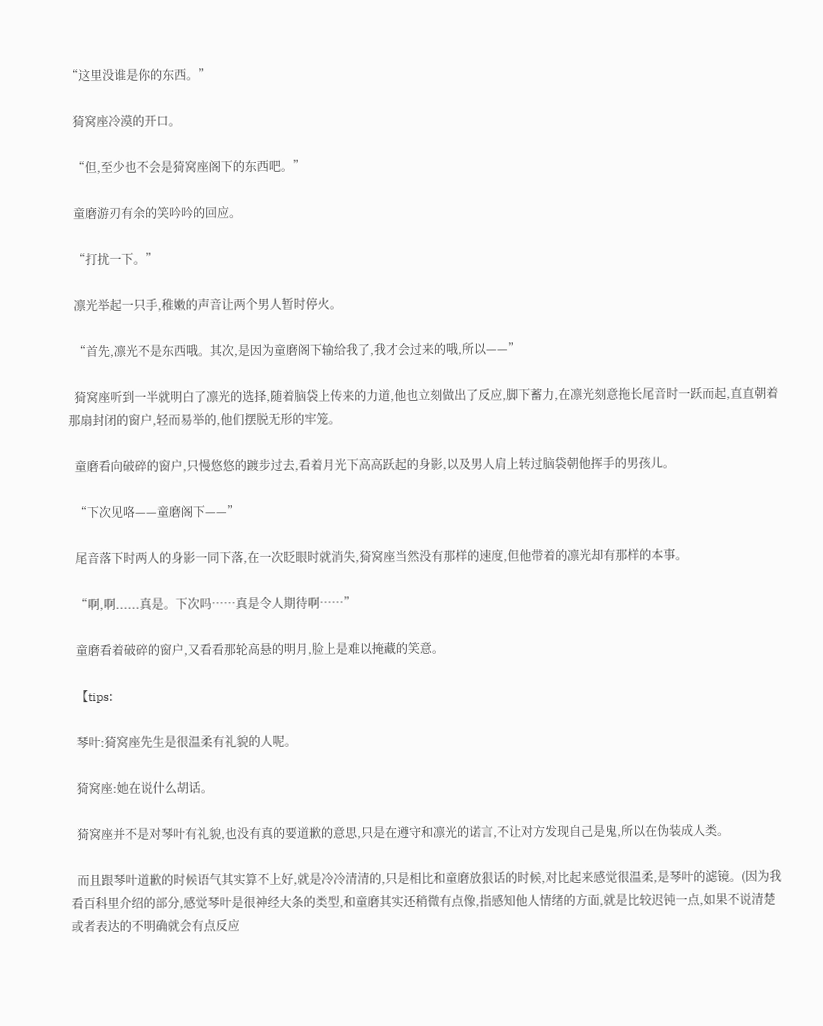“这里没谁是你的东西。”

  猗窝座冷漠的开口。

  “但,至少也不会是猗窝座阁下的东西吧。”

  童磨游刃有余的笑吟吟的回应。

  “打扰一下。”

  凛光举起一只手,稚嫩的声音让两个男人暂时停火。

  “首先,凛光不是东西哦。其次,是因为童磨阁下输给我了,我才会过来的哦,所以——”

  猗窝座听到一半就明白了凛光的选择,随着脑袋上传来的力道,他也立刻做出了反应,脚下蓄力,在凛光刻意拖长尾音时一跃而起,直直朝着那扇封闭的窗户,轻而易举的,他们摆脱无形的牢笼。

  童磨看向破碎的窗户,只慢悠悠的踱步过去,看着月光下高高跃起的身影,以及男人肩上转过脑袋朝他挥手的男孩儿。

  “下次见咯——童磨阁下——”

  尾音落下时两人的身影一同下落,在一次眨眼时就消失,猗窝座当然没有那样的速度,但他带着的凛光却有那样的本事。

  “啊,啊......真是。下次吗……真是令人期待啊……”

  童磨看着破碎的窗户,又看看那轮高悬的明月,脸上是难以掩藏的笑意。

  【tips:

  琴叶:猗窝座先生是很温柔有礼貌的人呢。

  猗窝座:她在说什么胡话。

  猗窝座并不是对琴叶有礼貌,也没有真的要道歉的意思,只是在遵守和凛光的诺言,不让对方发现自己是鬼,所以在伪装成人类。

  而且跟琴叶道歉的时候语气其实算不上好,就是冷冷清清的,只是相比和童磨放狠话的时候,对比起来感觉很温柔,是琴叶的滤镜。(因为我看百科里介绍的部分,感觉琴叶是很神经大条的类型,和童磨其实还稍微有点像,指感知他人情绪的方面,就是比较迟钝一点,如果不说清楚或者表达的不明确就会有点反应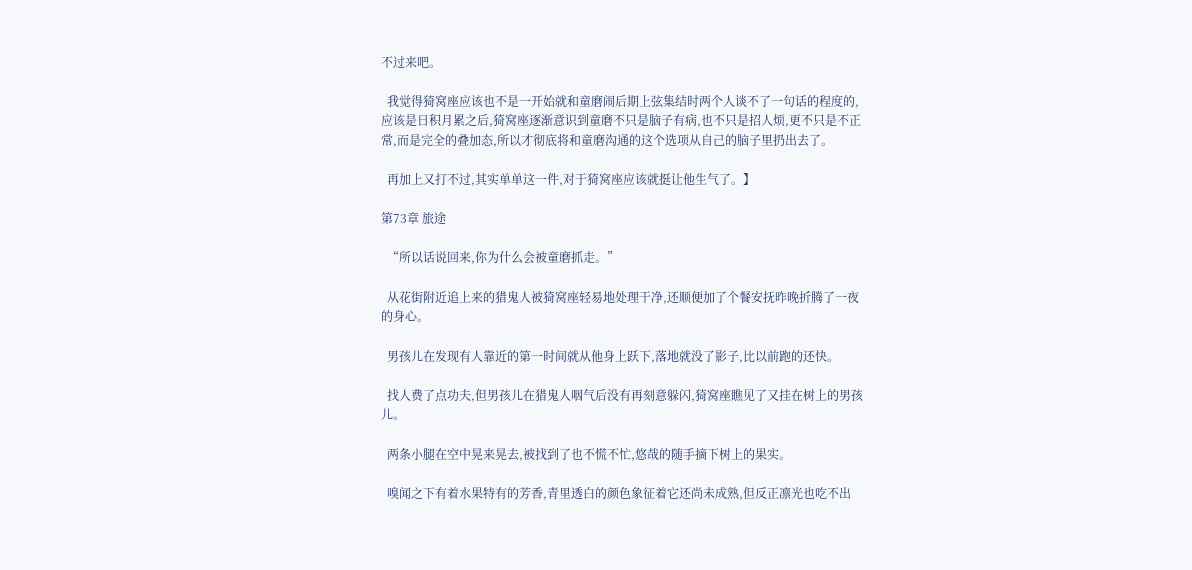不过来吧。

  我觉得猗窝座应该也不是一开始就和童磨闹后期上弦集结时两个人谈不了一句话的程度的,应该是日积月累之后,猗窝座逐渐意识到童磨不只是脑子有病,也不只是招人烦,更不只是不正常,而是完全的叠加态,所以才彻底将和童磨沟通的这个选项从自己的脑子里扔出去了。

  再加上又打不过,其实单单这一件,对于猗窝座应该就挺让他生气了。】

第73章 旅途

  “所以话说回来,你为什么会被童磨抓走。”

  从花街附近追上来的猎鬼人被猗窝座轻易地处理干净,还顺便加了个餐安抚昨晚折腾了一夜的身心。

  男孩儿在发现有人靠近的第一时间就从他身上跃下,落地就没了影子,比以前跑的还快。

  找人费了点功夫,但男孩儿在猎鬼人咽气后没有再刻意躲闪,猗窝座瞧见了又挂在树上的男孩儿。

  两条小腿在空中晃来晃去,被找到了也不慌不忙,悠哉的随手摘下树上的果实。

  嗅闻之下有着水果特有的芳香,青里透白的颜色象征着它还尚未成熟,但反正凛光也吃不出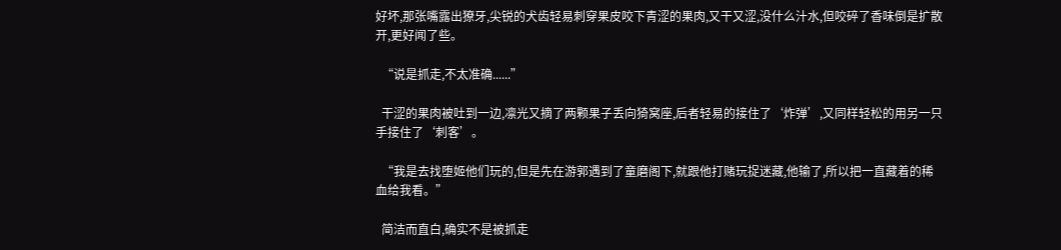好坏,那张嘴露出獠牙,尖锐的犬齿轻易刺穿果皮咬下青涩的果肉,又干又涩,没什么汁水,但咬碎了香味倒是扩散开,更好闻了些。

  “说是抓走,不太准确......”

  干涩的果肉被吐到一边,凛光又摘了两颗果子丢向猗窝座,后者轻易的接住了‘炸弹’,又同样轻松的用另一只手接住了‘刺客’。

  “我是去找堕姬他们玩的,但是先在游郭遇到了童磨阁下,就跟他打赌玩捉迷藏,他输了,所以把一直藏着的稀血给我看。”

  简洁而直白,确实不是被抓走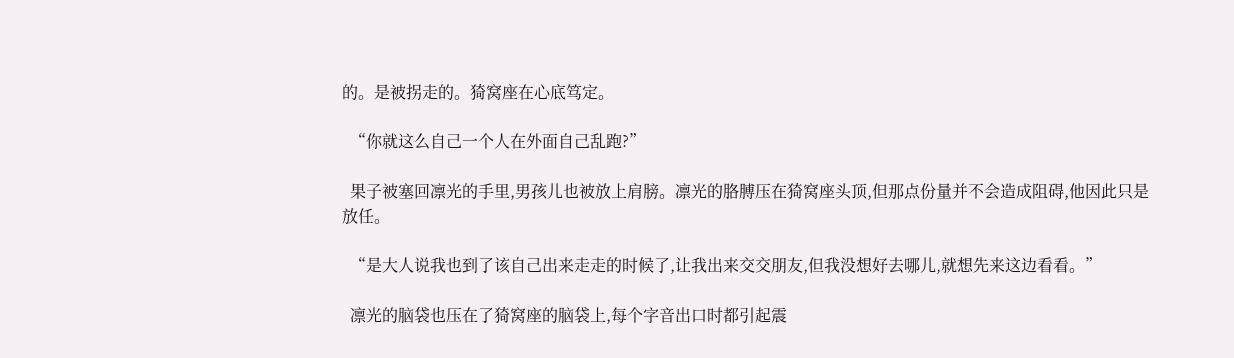的。是被拐走的。猗窝座在心底笃定。

  “你就这么自己一个人在外面自己乱跑?”

  果子被塞回凛光的手里,男孩儿也被放上肩膀。凛光的胳膊压在猗窝座头顶,但那点份量并不会造成阻碍,他因此只是放任。

  “是大人说我也到了该自己出来走走的时候了,让我出来交交朋友,但我没想好去哪儿,就想先来这边看看。”

  凛光的脑袋也压在了猗窝座的脑袋上,每个字音出口时都引起震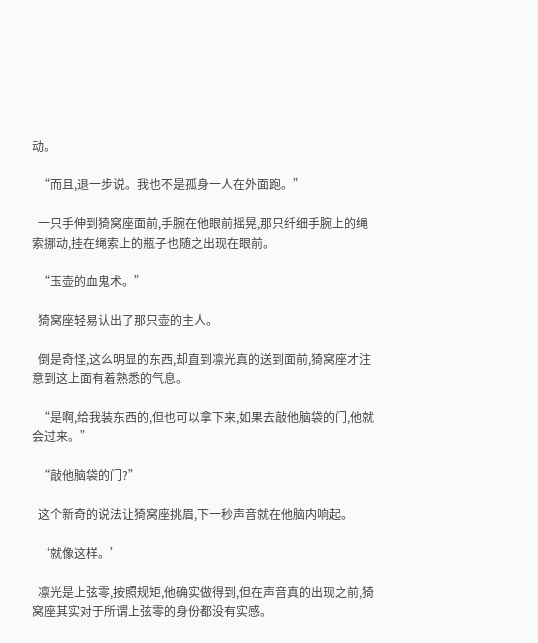动。

  “而且,退一步说。我也不是孤身一人在外面跑。”

  一只手伸到猗窝座面前,手腕在他眼前摇晃,那只纤细手腕上的绳索挪动,挂在绳索上的瓶子也随之出现在眼前。

  “玉壶的血鬼术。”

  猗窝座轻易认出了那只壶的主人。

  倒是奇怪,这么明显的东西,却直到凛光真的送到面前,猗窝座才注意到这上面有着熟悉的气息。

  “是啊,给我装东西的,但也可以拿下来,如果去敲他脑袋的门,他就会过来。”

  “敲他脑袋的门?”

  这个新奇的说法让猗窝座挑眉,下一秒声音就在他脑内响起。

  ‘就像这样。’

  凛光是上弦零,按照规矩,他确实做得到,但在声音真的出现之前,猗窝座其实对于所谓上弦零的身份都没有实感。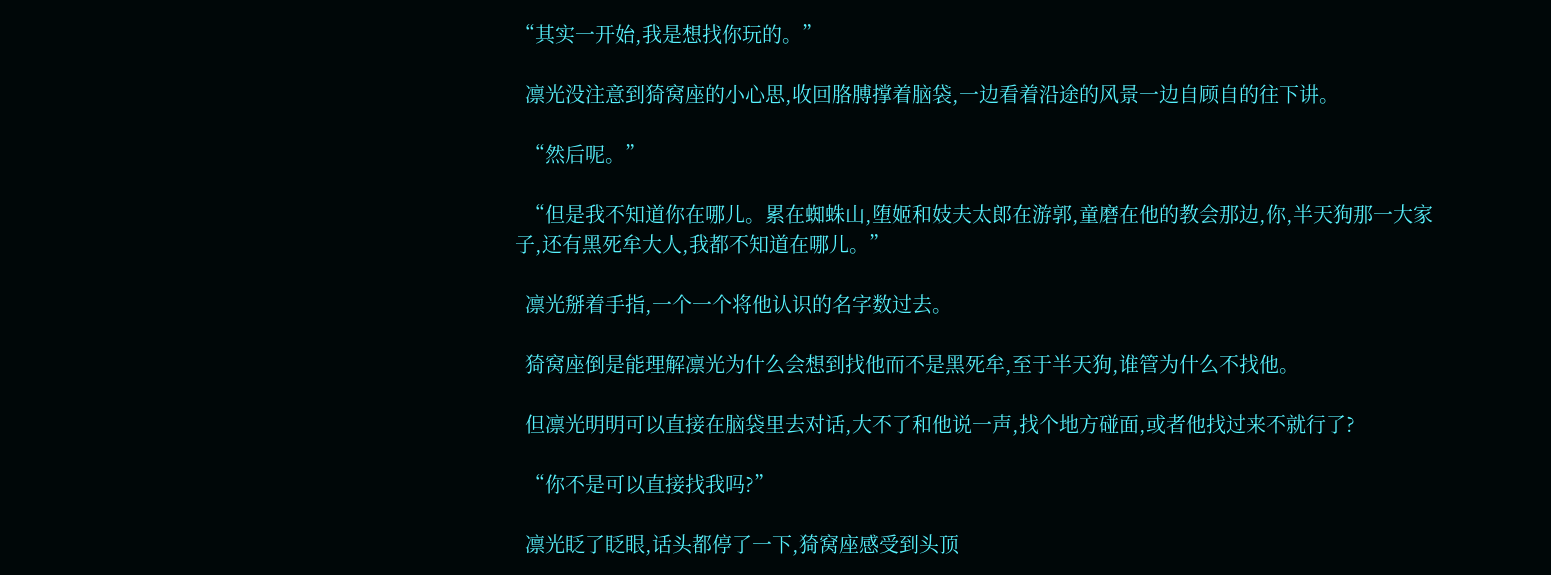“其实一开始,我是想找你玩的。”

  凛光没注意到猗窝座的小心思,收回胳膊撑着脑袋,一边看着沿途的风景一边自顾自的往下讲。

  “然后呢。”

  “但是我不知道你在哪儿。累在蜘蛛山,堕姬和妓夫太郎在游郭,童磨在他的教会那边,你,半天狗那一大家子,还有黑死牟大人,我都不知道在哪儿。”

  凛光掰着手指,一个一个将他认识的名字数过去。

  猗窝座倒是能理解凛光为什么会想到找他而不是黑死牟,至于半天狗,谁管为什么不找他。

  但凛光明明可以直接在脑袋里去对话,大不了和他说一声,找个地方碰面,或者他找过来不就行了?

  “你不是可以直接找我吗?”

  凛光眨了眨眼,话头都停了一下,猗窝座感受到头顶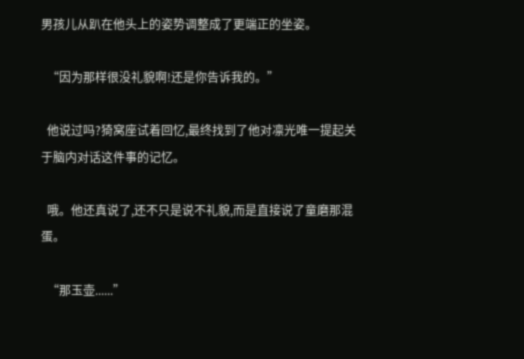男孩儿从趴在他头上的姿势调整成了更端正的坐姿。

  “因为那样很没礼貌啊!还是你告诉我的。”

  他说过吗?猗窝座试着回忆,最终找到了他对凛光唯一提起关于脑内对话这件事的记忆。

  哦。他还真说了,还不只是说不礼貌,而是直接说了童磨那混蛋。

  “那玉壶......”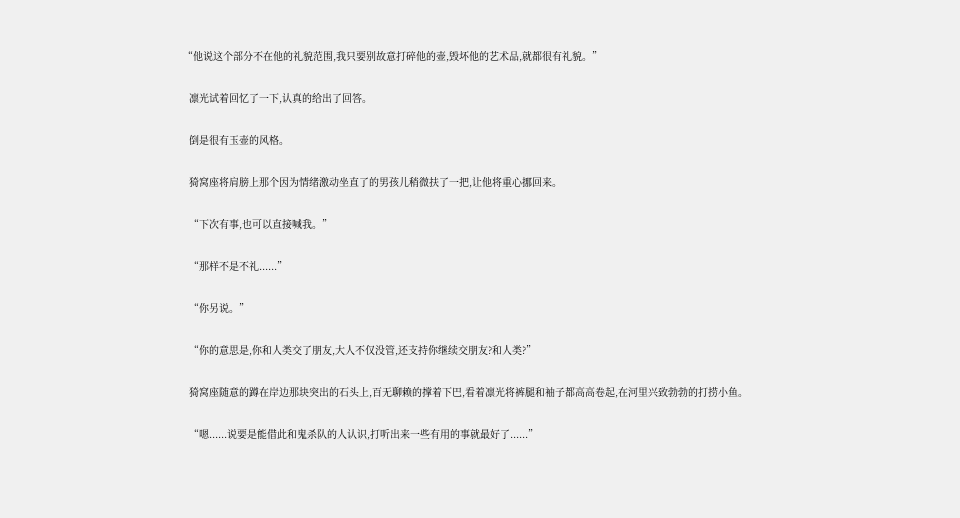“他说这个部分不在他的礼貌范围,我只要别故意打碎他的壶,毁坏他的艺术品,就都很有礼貌。”

  凛光试着回忆了一下,认真的给出了回答。

  倒是很有玉壶的风格。

  猗窝座将肩膀上那个因为情绪激动坐直了的男孩儿稍微扶了一把,让他将重心挪回来。

  “下次有事,也可以直接喊我。”

  “那样不是不礼......”

  “你另说。”

  “你的意思是,你和人类交了朋友,大人不仅没管,还支持你继续交朋友?和人类?”

  猗窝座随意的蹲在岸边那块突出的石头上,百无聊赖的撑着下巴,看着凛光将裤腿和袖子都高高卷起,在河里兴致勃勃的打捞小鱼。

  “嗯......说要是能借此和鬼杀队的人认识,打听出来一些有用的事就最好了......”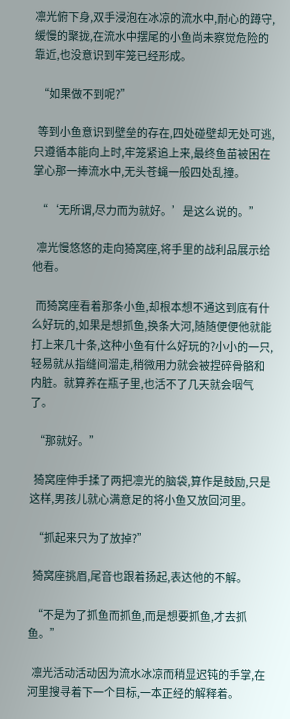凛光俯下身,双手浸泡在冰凉的流水中,耐心的蹲守,缓慢的聚拢,在流水中摆尾的小鱼尚未察觉危险的靠近,也没意识到牢笼已经形成。

  “如果做不到呢?”

  等到小鱼意识到壁垒的存在,四处碰壁却无处可逃,只遵循本能向上时,牢笼紧追上来,最终鱼苗被困在掌心那一捧流水中,无头苍蝇一般四处乱撞。

  “‘无所谓,尽力而为就好。’是这么说的。”

  凛光慢悠悠的走向猗窝座,将手里的战利品展示给他看。

  而猗窝座看着那条小鱼,却根本想不通这到底有什么好玩的,如果是想抓鱼,换条大河,随随便便他就能打上来几十条,这种小鱼有什么好玩的?小小的一只,轻易就从指缝间溜走,稍微用力就会被捏碎骨骼和内脏。就算养在瓶子里,也活不了几天就会咽气了。

  “那就好。”

  猗窝座伸手揉了两把凛光的脑袋,算作是鼓励,只是这样,男孩儿就心满意足的将小鱼又放回河里。

  “抓起来只为了放掉?”

  猗窝座挑眉,尾音也跟着扬起,表达他的不解。

  “不是为了抓鱼而抓鱼,而是想要抓鱼,才去抓鱼。”

  凛光活动活动因为流水冰凉而稍显迟钝的手掌,在河里搜寻着下一个目标,一本正经的解释着。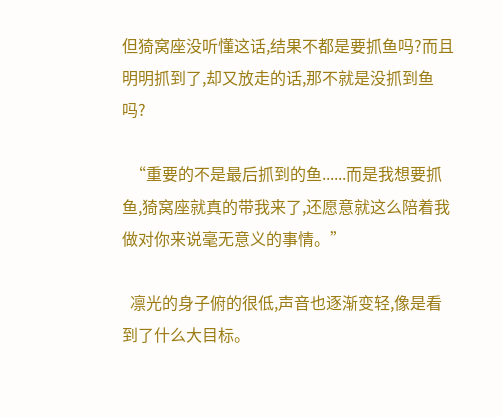但猗窝座没听懂这话,结果不都是要抓鱼吗?而且明明抓到了,却又放走的话,那不就是没抓到鱼吗?

  “重要的不是最后抓到的鱼......而是我想要抓鱼,猗窝座就真的带我来了,还愿意就这么陪着我做对你来说毫无意义的事情。”

  凛光的身子俯的很低,声音也逐渐变轻,像是看到了什么大目标。